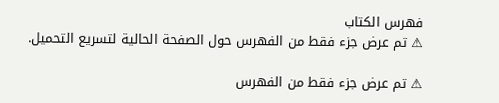فهرس الكتاب
⚠ تم عرض جزء فقط من الفهرس حول الصفحة الحالية لتسريع التحميل.

⚠ تم عرض جزء فقط من الفهرس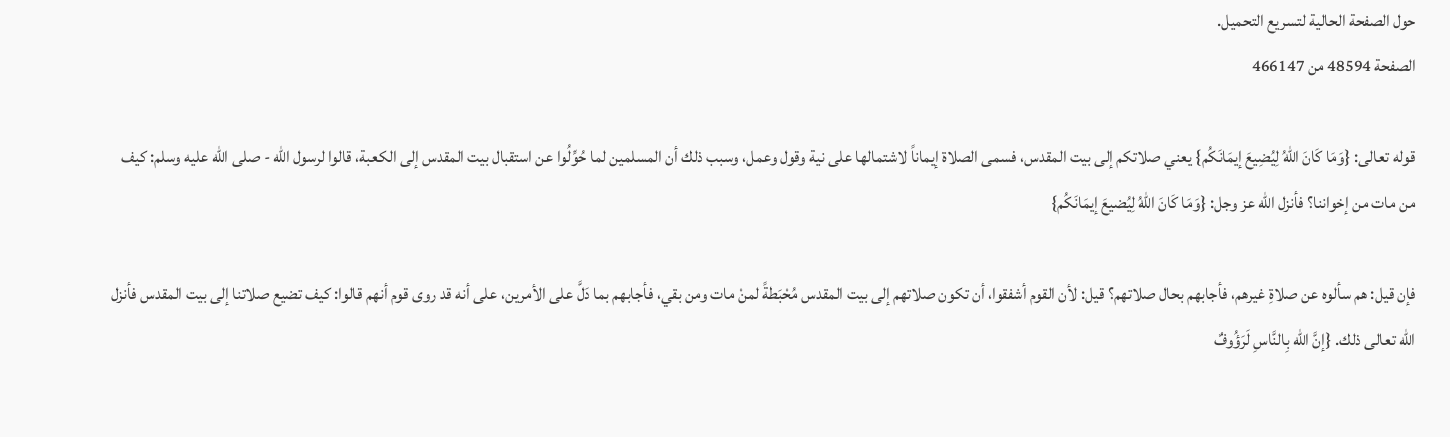حول الصفحة الحالية لتسريع التحميل.
الصفحة 48594 من 466147

قوله تعالى: {وَمَا كَانَ اللهُ لِيُضِيعَ إيمَانَكُم} يعني صلاتكم إلى بيت المقدس، فسمى الصلاة إيماناً لاشتمالها على نية وقول وعمل، وسبب ذلك أن المسلمين لما حُوِّلُوا عن استقبال بيت المقدس إلى الكعبة، قالوا لرسول الله - صلى الله عليه وسلم: كيف من مات من إخواننا؟ فأنزل الله عز وجل: {وَمَا كَانَ اللهُ لِيُضيعَ إيمَانَكُم}

فإن قيل: هم سألوه عن صلاةِ غيرهم، فأجابهم بحال صلاتهم؟ قيل: لأن القوم أشفقوا، أن تكون صلاتهم إلى بيت المقدس مُحْبَطةً لمنْ مات ومن بقي، فأجابهم بما دَلَّ على الأمرين، على أنه قد روى قوم أنهم قالوا: كيف تضيع صلاتنا إلى بيت المقدس فأنزل الله تعالى ذلك. {إنَّ الله بِالنَّاسِ لَرَؤُوفٌ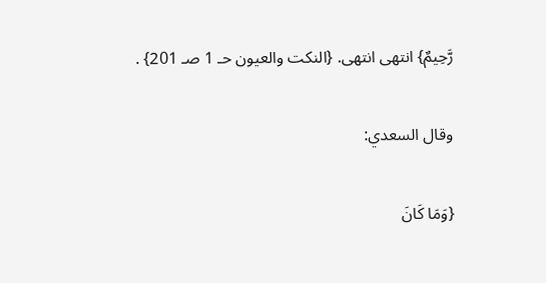رَّحِيمٌ} انتهى انتهى. {النكت والعيون حـ 1 صـ 201} .

وقال السعدي:

{وَمَا كَانَ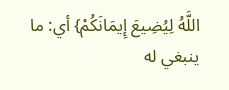اللَّهُ لِيُضِيعَ إِيمَانَكُمْ} أي: ما ينبغي له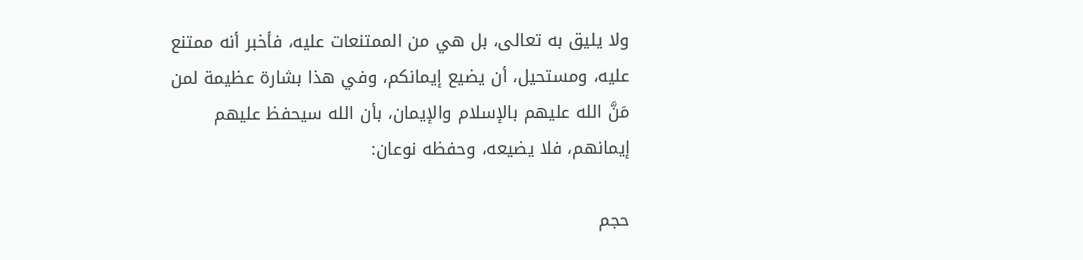ولا يليق به تعالى، بل هي من الممتنعات عليه، فأخبر أنه ممتنع عليه، ومستحيل، أن يضيع إيمانكم، وفي هذا بشارة عظيمة لمن مَنَّ الله عليهم بالإسلام والإيمان، بأن الله سيحفظ عليهم إيمانهم، فلا يضيعه، وحفظه نوعان:

حجم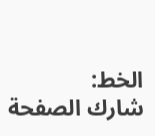الخط:
شارك الصفحة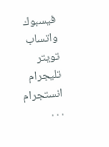فيسبوك واتساب تويتر تليجرام انستجرام
. . .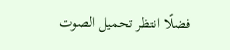فضلًا انتظر تحميل الصوت